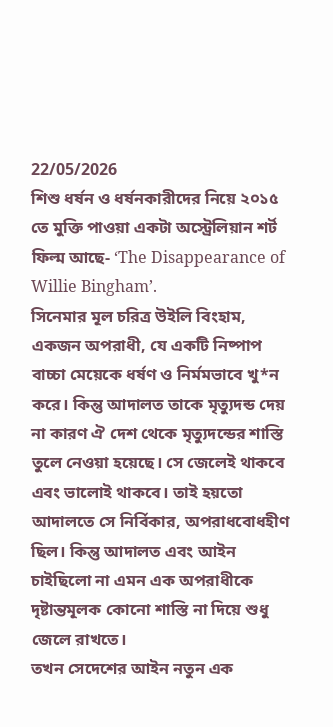22/05/2026
শিশু ধর্ষন ও ধর্ষনকারীদের নিয়ে ২০১৫ তে মুক্তি পাওয়া একটা অস্ট্রেলিয়ান শর্ট ফিল্ম আছে- ‘The Disappearance of Willie Bingham’.
সিনেমার মূল চরিত্র উইলি বিংহাম, একজন অপরাধী, যে একটি নিষ্পাপ বাচ্চা মেয়েকে ধর্ষণ ও নির্মমভাবে খু*ন করে। কিন্তু আদালত তাকে মৃত্যুদন্ড দেয় না কারণ ঐ দেশ থেকে মৃত্যুদন্ডের শাস্তি তুলে নেওয়া হয়েছে। সে জেলেই থাকবে এবং ভালোই থাকবে। তাই হয়তো আদালতে সে নির্বিকার, অপরাধবোধহীণ ছিল। কিন্তু আদালত এবং আইন চাইছিলো না এমন এক অপরাধীকে দৃষ্টান্তমূলক কোনো শাস্তি না দিয়ে শুধু জেলে রাখতে।
তখন সেদেশের আইন নতুন এক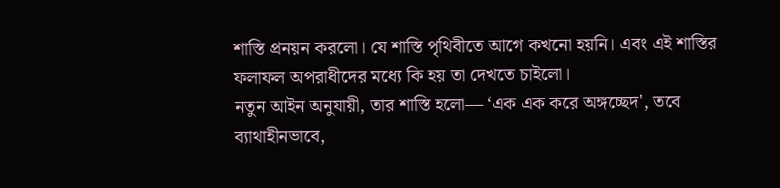শাস্তি প্রনয়ন করলো। যে শাস্তি পৃথিবীতে আগে কখনো হয়নি। এবং এই শাস্তির ফলাফল অপরাধীদের মধ্যে কি হয় তা দেখতে চাইলো।
নতুন আইন অনুযায়ী, তার শাস্তি হলো— ‘এক এক করে অঙ্গচ্ছেদ', তবে ব্যাথাহীনভাবে,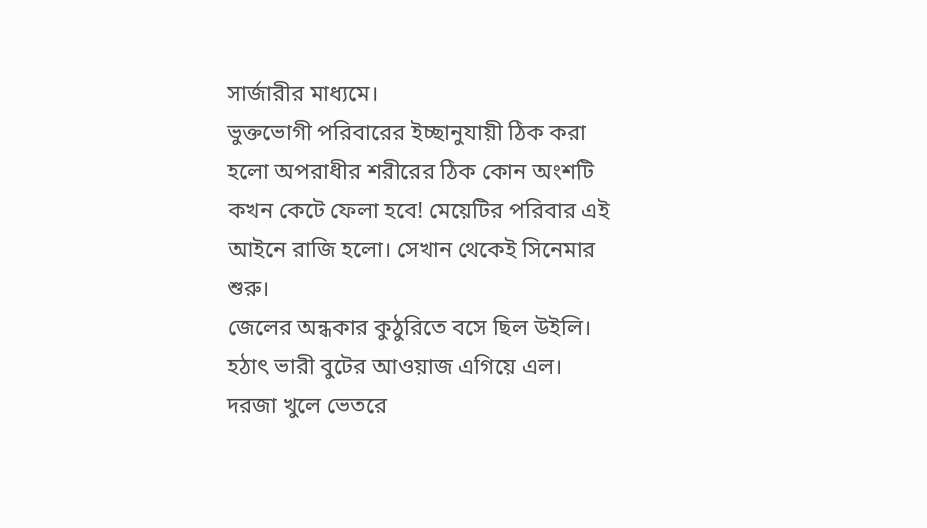সার্জারীর মাধ্যমে।
ভুক্তভোগী পরিবারের ইচ্ছানুযায়ী ঠিক করা হলো অপরাধীর শরীরের ঠিক কোন অংশটি কখন কেটে ফেলা হবে! মেয়েটির পরিবার এই আইনে রাজি হলো। সেখান থেকেই সিনেমার শুরু।
জেলের অন্ধকার কুঠুরিতে বসে ছিল উইলি। হঠাৎ ভারী বুটের আওয়াজ এগিয়ে এল। দরজা খুলে ভেতরে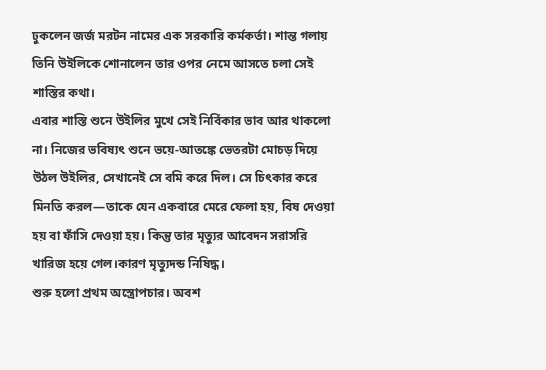ঢুকলেন জর্জ মরটন নামের এক সরকারি কর্মকর্তা। শান্ত গলায় তিনি উইলিকে শোনালেন তার ওপর নেমে আসতে চলা সেই শাস্তির কথা।
এবার শাস্তি শুনে উইলির মুখে সেই নির্বিকার ভাব আর থাকলো না। নিজের ভবিষ্যৎ শুনে ভয়ে-আতঙ্কে ভেতরটা মোচড় দিয়ে উঠল উইলির, সেখানেই সে বমি করে দিল। সে চিৎকার করে মিনতি করল—তাকে যেন একবারে মেরে ফেলা হয়, বিষ দেওয়া হয় বা ফাঁসি দেওয়া হয়। কিন্তু তার মৃত্যুর আবেদন সরাসরি খারিজ হয়ে গেল।কারণ মৃত্যুদন্ড নিষিদ্ধ।
শুরু হলো প্রথম অস্ত্রোপচার। অবশ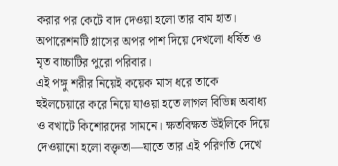করার পর কেটে বাদ দেওয়া হলো তার বাম হাত। অপারেশনটি গ্লাসের অপর পাশ দিয়ে দেখলো ধর্ষিত ও মৃত বাচ্চাটির পুরো পরিবার।
এই পঙ্গু শরীর নিয়েই কয়েক মাস ধরে তাকে হুইলচেয়ারে করে নিয়ে যাওয়া হতে লাগল বিভিন্ন অবাধ্য ও বখাটে কিশোরদের সামনে। ক্ষতবিক্ষত উইলিকে দিয়ে দেওয়ানো হলো বক্তৃতা—যাতে তার এই পরিণতি দেখে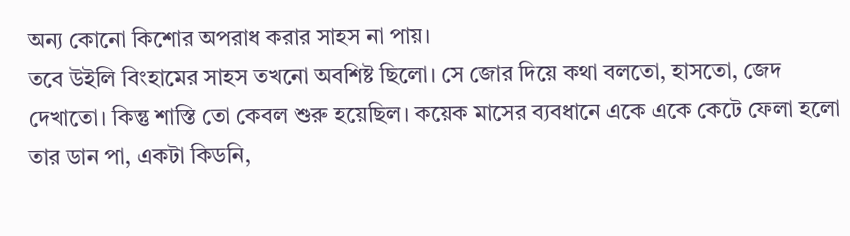অন্য কোনো কিশোর অপরাধ করার সাহস না পায়।
তবে উইলি বিংহামের সাহস তখনো অবশিষ্ট ছিলো। সে জোর দিয়ে কথা বলতো, হাসতো, জেদ দেখাতো। কিন্তু শাস্তি তো কেবল শুরু হয়েছিল। কয়েক মাসের ব্যবধানে একে একে কেটে ফেলা হলো তার ডান পা, একটা কিডনি,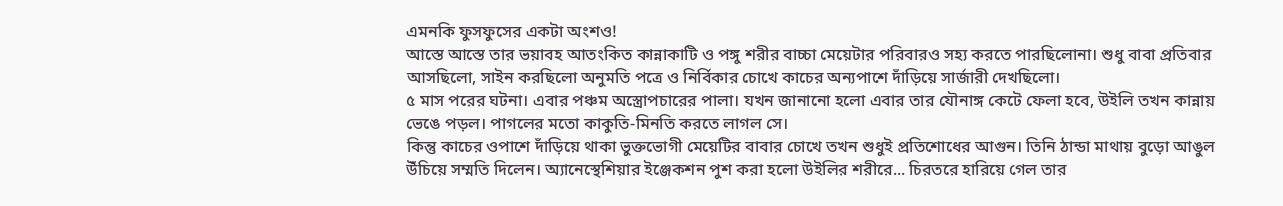এমনকি ফুসফুসের একটা অংশও!
আস্তে আস্তে তার ভয়াবহ আতংকিত কান্নাকাটি ও পঙ্গু শরীর বাচ্চা মেয়েটার পরিবারও সহ্য করতে পারছিলোনা। শুধু বাবা প্রতিবার আসছিলো, সাইন করছিলো অনুমতি পত্রে ও নির্বিকার চোখে কাচের অন্যপাশে দাঁড়িয়ে সার্জারী দেখছিলো।
৫ মাস পরের ঘটনা। এবার পঞ্চম অস্ত্রোপচারের পালা। যখন জানানো হলো এবার তার যৌনাঙ্গ কেটে ফেলা হবে, উইলি তখন কান্নায় ভেঙে পড়ল। পাগলের মতো কাকুতি-মিনতি করতে লাগল সে।
কিন্তু কাচের ওপাশে দাঁড়িয়ে থাকা ভুক্তভোগী মেয়েটির বাবার চোখে তখন শুধুই প্রতিশোধের আগুন। তিনি ঠান্ডা মাথায় বুড়ো আঙুল উঁচিয়ে সম্মতি দিলেন। অ্যানেস্থেশিয়ার ইঞ্জেকশন পুশ করা হলো উইলির শরীরে... চিরতরে হারিয়ে গেল তার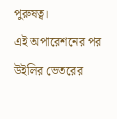পুরুষত্ব।
এই অপারেশনের পর উইলির ভেতরের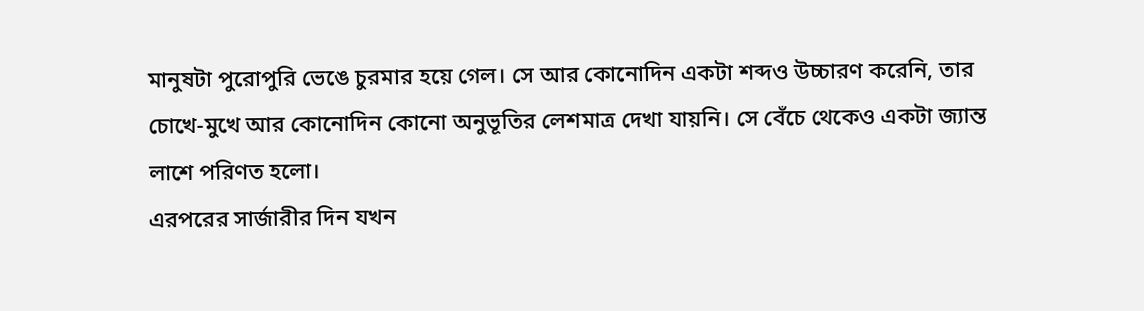মানুষটা পুরোপুরি ভেঙে চুরমার হয়ে গেল। সে আর কোনোদিন একটা শব্দও উচ্চারণ করেনি, তার চোখে-মুখে আর কোনোদিন কোনো অনুভূতির লেশমাত্র দেখা যায়নি। সে বেঁচে থেকেও একটা জ্যান্ত লাশে পরিণত হলো।
এরপরের সার্জারীর দিন যখন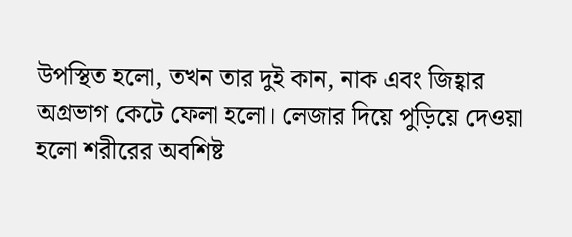উপস্থিত হলো, তখন তার দুই কান, নাক এবং জিহ্বার অগ্রভাগ কেটে ফেলা হলো। লেজার দিয়ে পুড়িয়ে দেওয়া হলো শরীরের অবশিষ্ট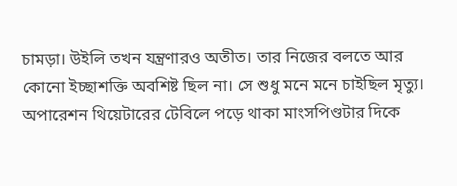চামড়া। উইলি তখন যন্ত্রণারও অতীত। তার নিজের বলতে আর কোনো ইচ্ছাশক্তি অবশিষ্ট ছিল না। সে শুধু মনে মনে চাইছিল মৃত্যু।
অপারেশন থিয়েটারের টেবিলে পড়ে থাকা মাংসপিণ্ডটার দিকে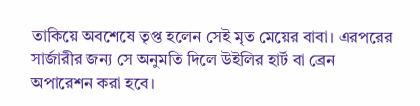তাকিয়ে অবশেষে তৃপ্ত হলেন সেই মৃত মেয়ের বাবা। এরপরের সার্জারীর জন্য সে অনুমতি দিলে উইলির হার্ট বা ব্রেন অপারেশন করা হবে।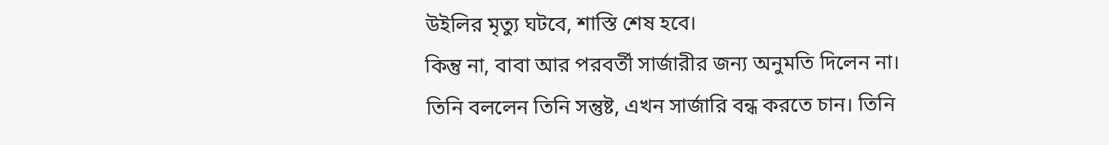উইলির মৃত্যু ঘটবে, শাস্তি শেষ হবে।
কিন্তু না, বাবা আর পরবর্তী সার্জারীর জন্য অনুমতি দিলেন না। তিনি বললেন তিনি সন্তুষ্ট, এখন সার্জারি বন্ধ করতে চান। তিনি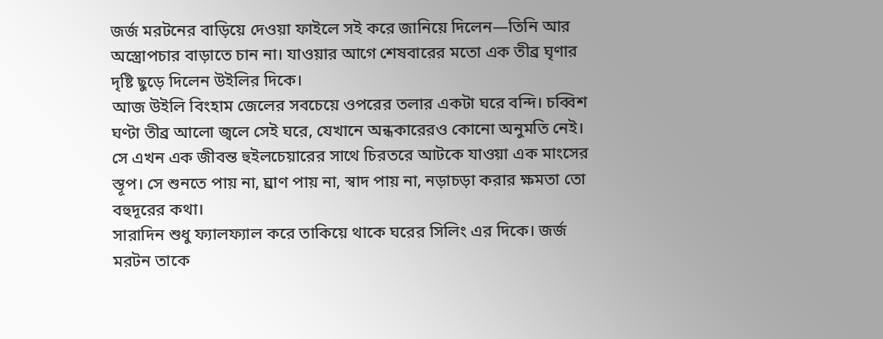জর্জ মরটনের বাড়িয়ে দেওয়া ফাইলে সই করে জানিয়ে দিলেন—তিনি আর অস্ত্রোপচার বাড়াতে চান না। যাওয়ার আগে শেষবারের মতো এক তীব্র ঘৃণার দৃষ্টি ছুড়ে দিলেন উইলির দিকে।
আজ উইলি বিংহাম জেলের সবচেয়ে ওপরের তলার একটা ঘরে বন্দি। চব্বিশ ঘণ্টা তীব্র আলো জ্বলে সেই ঘরে, যেখানে অন্ধকারেরও কোনো অনুমতি নেই।
সে এখন এক জীবন্ত হুইলচেয়ারের সাথে চিরতরে আটকে যাওয়া এক মাংসের স্তূপ। সে শুনতে পায় না, ঘ্রাণ পায় না, স্বাদ পায় না, নড়াচড়া করার ক্ষমতা তো বহুদূরের কথা।
সারাদিন শুধু ফ্যালফ্যাল করে তাকিয়ে থাকে ঘরের সিলিং এর দিকে। জর্জ মরটন তাকে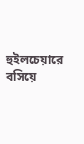হুইলচেয়ারে বসিয়ে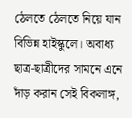ঠেলতে ঠেলতে নিয়ে যান বিভিন্ন হাইস্কুলে। অবাধ্য ছাত্র-ছাত্রীদের সামনে এনে দাঁড় করান সেই বিকলাঙ্গ,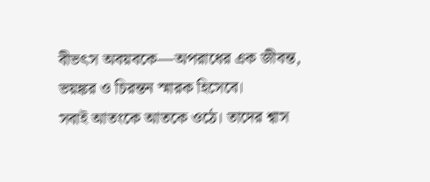বীভৎস অবয়বকে—অপরাধের এক জীবন্ত, ভয়ঙ্কর ও চিরন্তন স্মারক হিসেবে।
সবাই আতংকে আতকে ওঠে। তাদের শ্বাস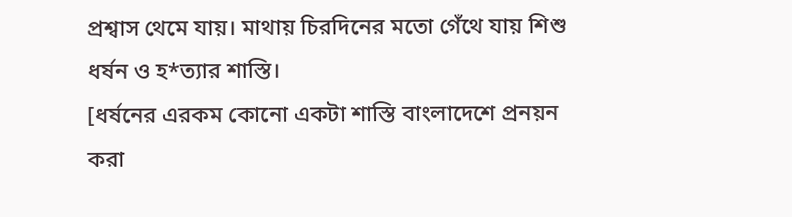প্রশ্বাস থেমে যায়। মাথায় চিরদিনের মতো গেঁথে যায় শিশু ধর্ষন ও হ*ত্যার শাস্তি।
[ধর্ষনের এরকম কোনো একটা শাস্তি বাংলাদেশে প্রনয়ন করা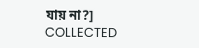যায় না?]
COLLECTED